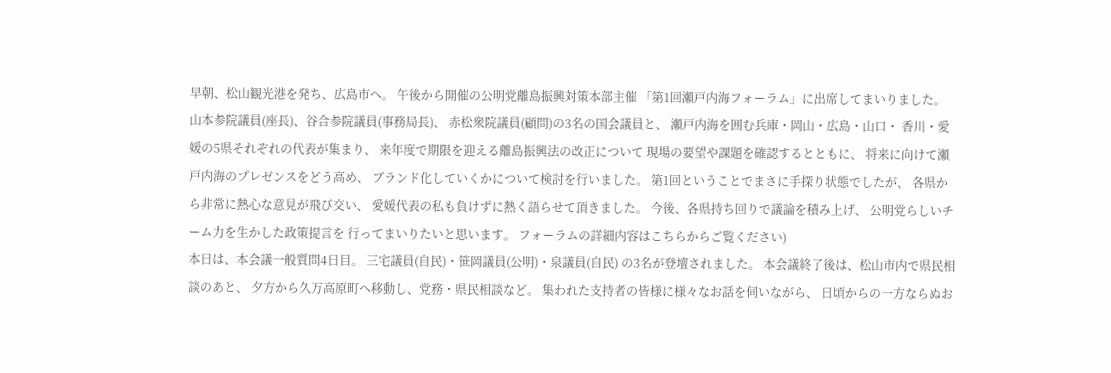早朝、松山観光港を発ち、広島市へ。 午後から開催の公明党離島振興対策本部主催 「第1回瀬戸内海フォーラム」に出席してまいりました。 山本参院議員(座長)、谷合参院議員(事務局長)、 赤松衆院議員(顧問)の3名の国会議員と、 瀬戸内海を囲む兵庫・岡山・広島・山口・ 香川・愛媛の5県それぞれの代表が集まり、 来年度で期限を迎える離島振興法の改正について 現場の要望や課題を確認するとともに、 将来に向けて瀬戸内海のプレゼンスをどう高め、 ブランド化していくかについて検討を行いました。 第1回ということでまさに手探り状態でしたが、 各県から非常に熱心な意見が飛び交い、 愛媛代表の私も負けずに熱く語らせて頂きました。 今後、各県持ち回りで議論を積み上げ、 公明党らしいチーム力を生かした政策提言を 行ってまいりたいと思います。 フォーラムの詳細内容はこちらからご覧ください)
本日は、本会議一般質問4日目。 三宅議員(自民)・笹岡議員(公明)・泉議員(自民) の3名が登壇されました。 本会議終了後は、松山市内で県民相談のあと、 夕方から久万高原町へ移動し、党務・県民相談など。 集われた支持者の皆様に様々なお話を伺いながら、 日頃からの一方ならぬお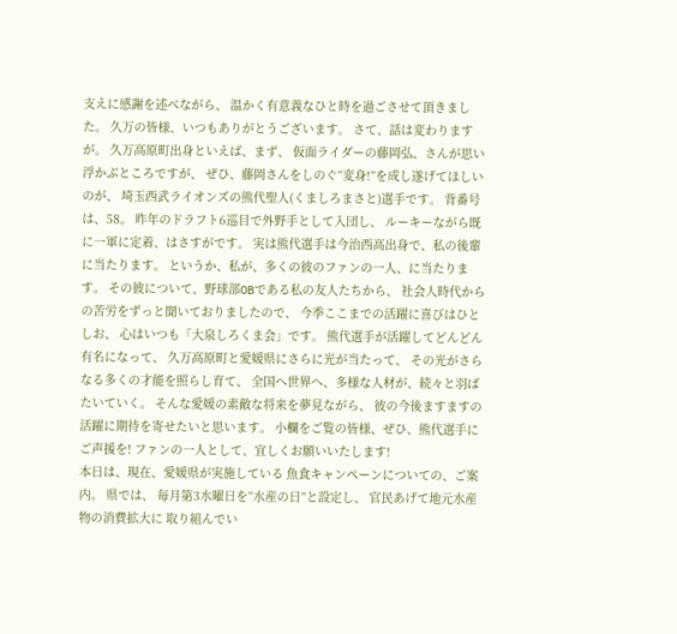支えに感謝を述べながら、 温かく有意義なひと時を過ごさせて頂きました。 久万の皆様、いつもありがとうございます。 さて、話は変わりますが。 久万高原町出身といえば、まず、 仮面ライダーの藤岡弘、さんが思い浮かぶところですが、 ぜひ、藤岡さんをしのぐ“変身!”を成し遂げてほしいのが、 埼玉西武ライオンズの熊代聖人(くましろまさと)選手です。 背番号は、58。 昨年のドラフト6巡目で外野手として入団し、 ルーキーながら既に一軍に定着、はさすがです。 実は熊代選手は今治西高出身で、私の後輩に当たります。 というか、私が、多くの彼のファンの一人、に当たります。 その彼について、野球部OBである私の友人たちから、 社会人時代からの苦労をずっと聞いておりましたので、 今季ここまでの活躍に喜びはひとしお、 心はいつも「大泉しろくま会」です。 熊代選手が活躍してどんどん有名になって、 久万高原町と愛媛県にさらに光が当たって、 その光がさらなる多くの才能を照らし育て、 全国へ世界へ、多様な人材が、続々と羽ばたいていく。 そんな愛媛の素敵な将来を夢見ながら、 彼の今後ますますの活躍に期待を寄せたいと思います。 小欄をご覧の皆様、ぜひ、熊代選手にご声援を! ファンの一人として、宜しくお願いいたします!
本日は、現在、愛媛県が実施している 魚食キャンペーンについての、ご案内。 県では、 毎月第3水曜日を“水産の日”と設定し、 官民あげて地元水産物の消費拡大に 取り組んでい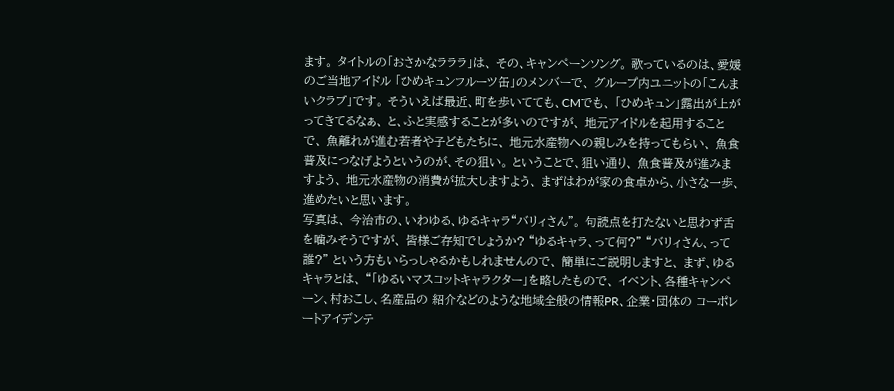ます。 タイトルの「おさかなラララ」は、 その、キャンペーンソング。 歌っているのは、愛媛のご当地アイドル 「ひめキュンフルーツ缶」のメンバーで、 グループ内ユニットの「こんまいクラブ」です。 そういえば最近、町を歩いてても、CMでも、 「ひめキュン」露出が上がってきてるなぁ、 と、ふと実感することが多いのですが、 地元アイドルを起用することで、 魚離れが進む若者や子どもたちに、 地元水産物への親しみを持ってもらい、 魚食普及につなげようというのが、その狙い。 ということで、狙い通り、 魚食普及が進みますよう、 地元水産物の消費が拡大しますよう、 まずはわが家の食卓から、小さな一歩、 進めたいと思います。
写真は、 今治市の、いわゆる、ゆるキャラ“バリィさん”。 句読点を打たないと思わず舌を噛みそうですが、 皆様ご存知でしょうか? “ゆるキャラ、って何?” “バリィさん、って誰?” という方もいらっしゃるかもしれませんので、 簡単にご説明しますと、 まず、ゆるキャラとは、 “「ゆるいマスコットキャラクター」を略したもので、 イベント、各種キャンペーン、村おこし、名産品の 紹介などのような地域全般の情報PR、企業・団体の コーポレートアイデンテ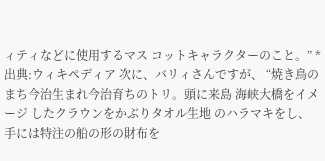ィティなどに使用するマス コットキャラクターのこと。” *出典:ウィキペディア 次に、バリィさんですが、 “焼き鳥のまち今治生まれ今治育ちのトリ。頭に来島 海峡大橋をイメージ したクラウンをかぶりタオル生地 のハラマキをし、手には特注の船の形の財布を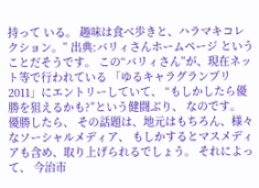持って いる。 趣味は食べ歩きと、ハラマキコレクション。” 出典:バリィさんホームページ ということだそうです。 この“バリィさん”が、現在ネット等で行われている 「ゆるキャラグランプリ2011」にエントリーしていて、 “もしかしたら優勝を狙えるかも?”という健闘ぶり、 なのです。 優勝したら、 その話題は、地元はもちろん、様々なソーシャルメディア、 もしかするとマスメディアも含め、取り上げられるでしょう。 それによって、 今治市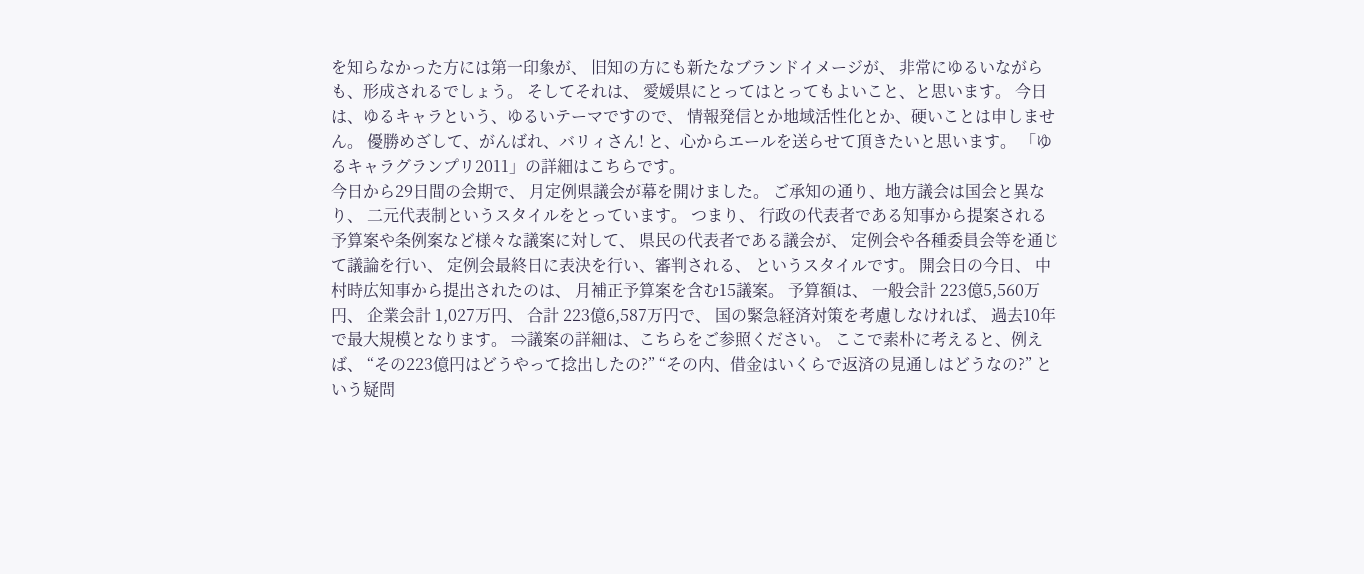を知らなかった方には第一印象が、 旧知の方にも新たなブランドイメージが、 非常にゆるいながらも、形成されるでしょう。 そしてそれは、 愛媛県にとってはとってもよいこと、と思います。 今日は、ゆるキャラという、ゆるいテーマですので、 情報発信とか地域活性化とか、硬いことは申しません。 優勝めざして、がんばれ、バリィさん! と、心からエールを送らせて頂きたいと思います。 「ゆるキャラグランプリ2011」の詳細はこちらです。
今日から29日間の会期で、 月定例県議会が幕を開けました。 ご承知の通り、地方議会は国会と異なり、 二元代表制というスタイルをとっています。 つまり、 行政の代表者である知事から提案される 予算案や条例案など様々な議案に対して、 県民の代表者である議会が、 定例会や各種委員会等を通じて議論を行い、 定例会最終日に表決を行い、審判される、 というスタイルです。 開会日の今日、 中村時広知事から提出されたのは、 月補正予算案を含む15議案。 予算額は、 一般会計 223億5,560万円、 企業会計 1,027万円、 合計 223億6,587万円で、 国の緊急経済対策を考慮しなければ、 過去10年で最大規模となります。 ⇒議案の詳細は、こちらをご参照ください。 ここで素朴に考えると、例えば、 “その223億円はどうやって捻出したの?” “その内、借金はいくらで返済の見通しはどうなの?” という疑問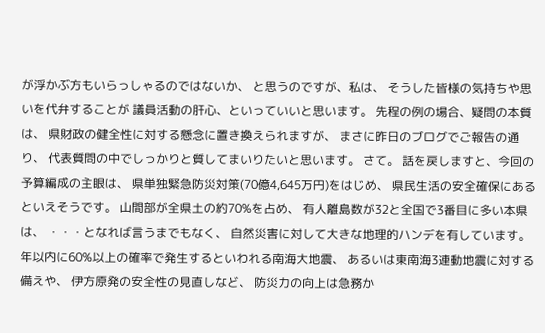が浮かぶ方もいらっしゃるのではないか、 と思うのですが、私は、 そうした皆様の気持ちや思いを代弁することが 議員活動の肝心、といっていいと思います。 先程の例の場合、疑問の本質は、 県財政の健全性に対する懸念に置き換えられますが、 まさに昨日のブログでご報告の通り、 代表質問の中でしっかりと質してまいりたいと思います。 さて。 話を戻しますと、今回の予算編成の主眼は、 県単独緊急防災対策(70億4,645万円)をはじめ、 県民生活の安全確保にあるといえそうです。 山間部が全県土の約70%を占め、 有人離島数が32と全国で3番目に多い本県は、 ・・・となれば言うまでもなく、 自然災害に対して大きな地理的ハンデを有しています。 年以内に60%以上の確率で発生するといわれる南海大地震、 あるいは東南海3連動地震に対する備えや、 伊方原発の安全性の見直しなど、 防災力の向上は急務か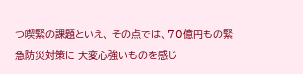つ喫緊の課題といえ、 その点では、70億円もの緊急防災対策に 大変心強いものを感じ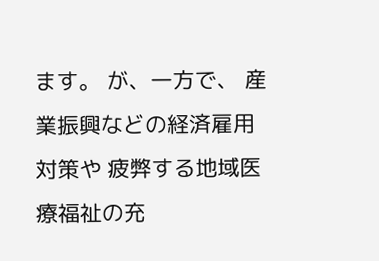ます。 が、一方で、 産業振興などの経済雇用対策や 疲弊する地域医療福祉の充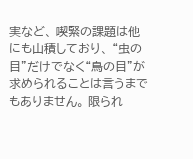実など、 喫緊の課題は他にも山積しており、 “虫の目”だけでなく“鳥の目”が 求められることは言うまでもありません。 限られ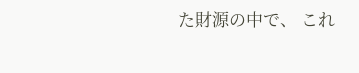た財源の中で、 これ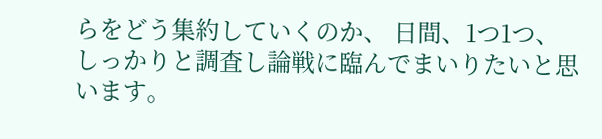らをどう集約していくのか、 日間、1つ1つ、 しっかりと調査し論戦に臨んでまいりたいと思います。